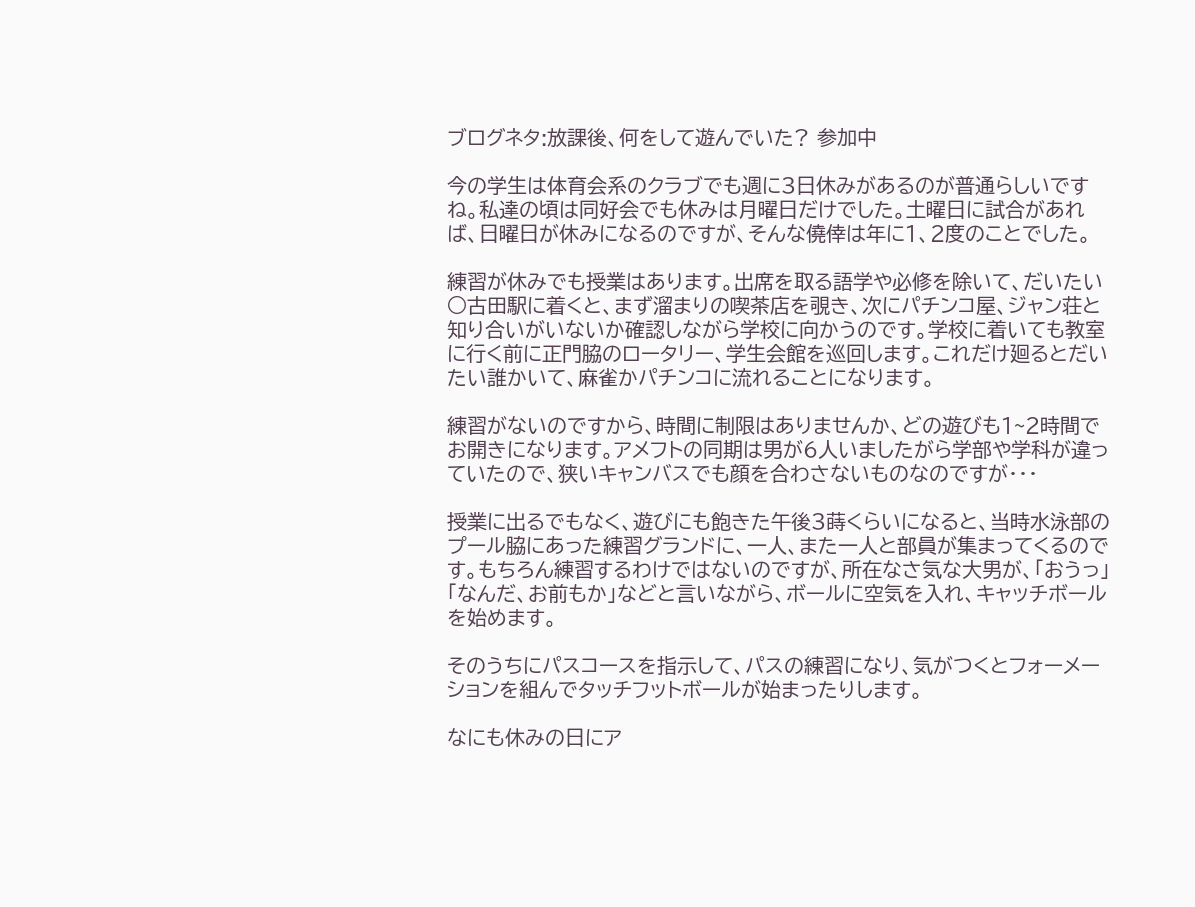ブログネタ:放課後、何をして遊んでいた? 参加中

今の学生は体育会系のクラブでも週に3日休みがあるのが普通らしいですね。私達の頃は同好会でも休みは月曜日だけでした。土曜日に試合があれば、日曜日が休みになるのですが、そんな僥倖は年に1、2度のことでした。

練習が休みでも授業はあります。出席を取る語学や必修を除いて、だいたい○古田駅に着くと、まず溜まりの喫茶店を覗き、次にパチンコ屋、ジャン荘と知り合いがいないか確認しながら学校に向かうのです。学校に着いても教室に行く前に正門脇のロータリー、学生会館を巡回します。これだけ廻るとだいたい誰かいて、麻雀かパチンコに流れることになります。

練習がないのですから、時間に制限はありませんか、どの遊びも1~2時間でお開きになります。アメフトの同期は男が6人いましたがら学部や学科が違っていたので、狭いキャンバスでも顔を合わさないものなのですが・・・

授業に出るでもなく、遊びにも飽きた午後3蒔くらいになると、当時水泳部のプール脇にあった練習グランドに、一人、また一人と部員が集まってくるのです。もちろん練習するわけではないのですが、所在なさ気な大男が、「おうっ」「なんだ、お前もか」などと言いながら、ボールに空気を入れ、キャッチボールを始めます。

そのうちにパスコースを指示して、パスの練習になり、気がつくとフォーメーションを組んでタッチフットボールが始まったりします。

なにも休みの日にア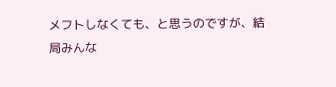メフトしなくても、と思うのですが、結局みんな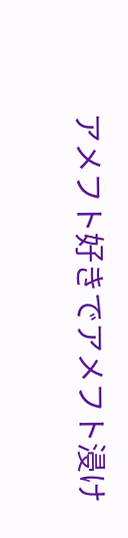アメフト好きでアメフト浸け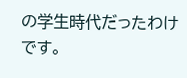の学生時代だったわけです。